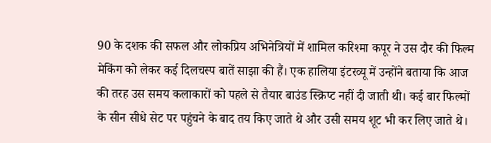90 के दशक की सफल और लोकप्रिय अभिनेत्रियों में शामिल करिश्मा कपूर ने उस दौर की फिल्म मेकिंग को लेकर कई दिलचस्प बातें साझा की हैं। एक हालिया इंटरव्यू में उन्होंने बताया कि आज की तरह उस समय कलाकारों को पहले से तैयार बाउंड स्क्रिप्ट नहीं दी जाती थी। कई बार फिल्मों के सीन सीधे सेट पर पहुंचने के बाद तय किए जाते थे और उसी समय शूट भी कर लिए जाते थे।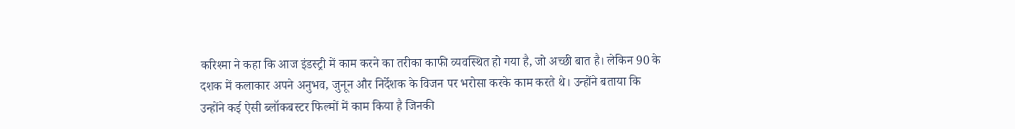करिश्मा ने कहा कि आज इंडस्ट्री में काम करने का तरीका काफी व्यवस्थित हो गया है, जो अच्छी बात है। लेकिन 90 के दशक में कलाकार अपने अनुभव, जुनून और निर्देशक के विजन पर भरोसा करके काम करते थे। उन्होंने बताया कि उन्होंने कई ऐसी ब्लॉकबस्टर फिल्मों में काम किया है जिनकी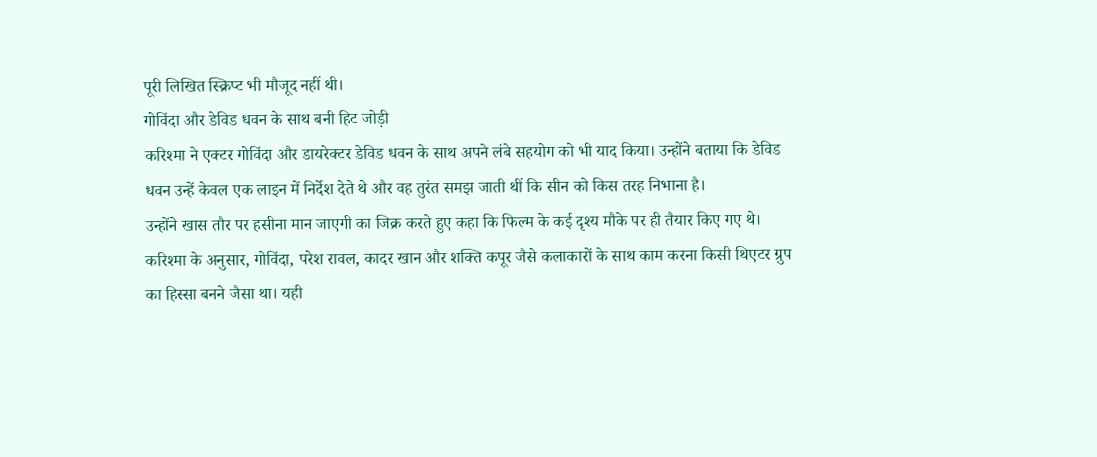पूरी लिखित स्क्रिप्ट भी मौजूद नहीं थी।
गोविंदा और डेविड धवन के साथ बनी हिट जोड़ी
करिश्मा ने एक्टर गोविंदा और डायरेक्टर डेविड धवन के साथ अपने लंबे सहयोग को भी याद किया। उन्होंने बताया कि डेविड धवन उन्हें केवल एक लाइन में निर्देश देते थे और वह तुरंत समझ जाती थीं कि सीन को किस तरह निभाना है।
उन्होंने खास तौर पर हसीना मान जाएगी का जिक्र करते हुए कहा कि फिल्म के कई दृश्य मौके पर ही तैयार किए गए थे। करिश्मा के अनुसार, गोविंदा, परेश रावल, कादर खान और शक्ति कपूर जैसे कलाकारों के साथ काम करना किसी थिएटर ग्रुप का हिस्सा बनने जैसा था। यही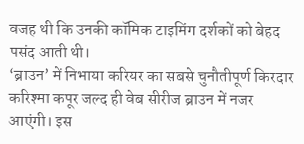वजह थी कि उनकी कॉमिक टाइमिंग दर्शकों को बेहद पसंद आती थी।
‘ब्राउन’ में निभाया करियर का सबसे चुनौतीपूर्ण किरदार
करिश्मा कपूर जल्द ही वेब सीरीज ब्राउन में नजर आएंगी। इस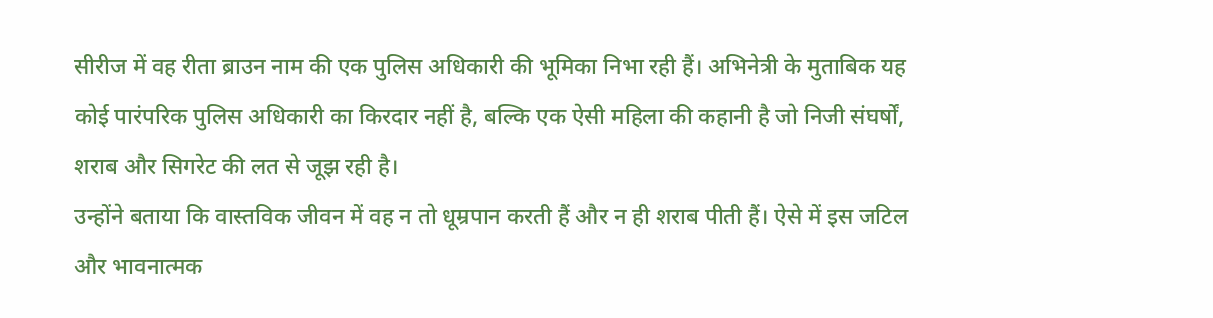सीरीज में वह रीता ब्राउन नाम की एक पुलिस अधिकारी की भूमिका निभा रही हैं। अभिनेत्री के मुताबिक यह कोई पारंपरिक पुलिस अधिकारी का किरदार नहीं है, बल्कि एक ऐसी महिला की कहानी है जो निजी संघर्षों, शराब और सिगरेट की लत से जूझ रही है।
उन्होंने बताया कि वास्तविक जीवन में वह न तो धूम्रपान करती हैं और न ही शराब पीती हैं। ऐसे में इस जटिल और भावनात्मक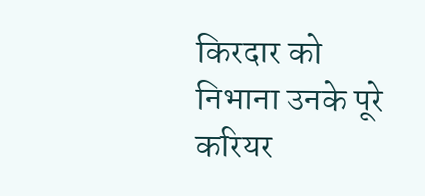किरदार को निभाना उनके पूरे करियर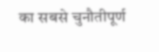का सबसे चुनौतीपूर्ण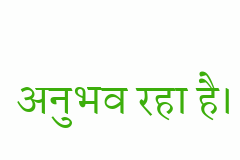अनुभव रहा है।